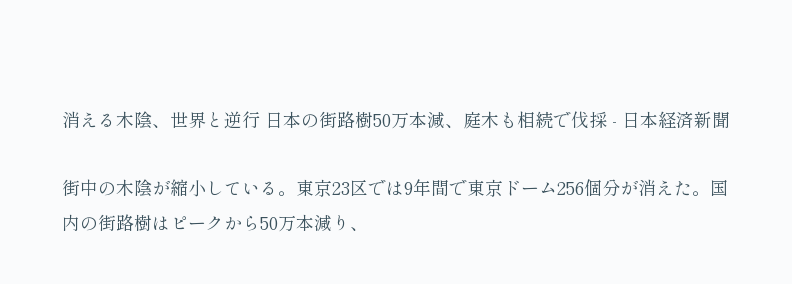消える木陰、世界と逆行 日本の街路樹50万本減、庭木も相続で伐採 - 日本経済新聞

街中の木陰が縮小している。東京23区では9年間で東京ドーム256個分が消えた。国内の街路樹はピークから50万本減り、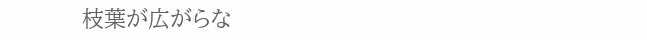枝葉が広がらな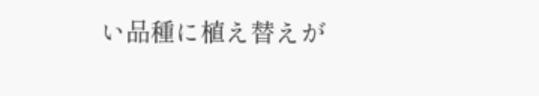い品種に植え替えが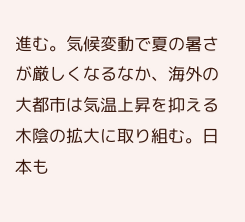進む。気候変動で夏の暑さが厳しくなるなか、海外の大都市は気温上昇を抑える木陰の拡大に取り組む。日本も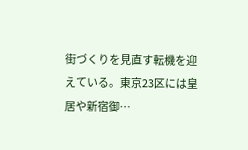街づくりを見直す転機を迎えている。東京23区には皇居や新宿御…